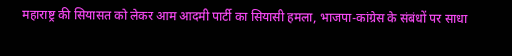महाराष्ट्र की सियासत को लेकर आम आदमी पार्टी का सियासी हमला, भाजपा-कांग्रेस के संबंधों पर साधा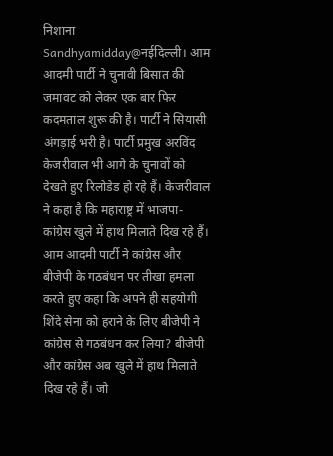निशाना
Sandhyamidday@नईदिल्ली। आम आदमी पार्टी ने चुनावी बिसात की जमावट को लेकर एक बार फिर कदमताल शुरू की है। पार्टी ने सियासी अंगड़ाई भरी है। पार्टी प्रमुख अरविंद केजरीवाल भी आगे के चुनावों को देखते हुए रिलोडेड हो रहे हैं। केजरीवाल ने कहा है कि महाराष्ट्र में भाजपा-कांग्रेस खुले में हाथ मिलाते दिख रहे हैं।
आम आदमी पार्टी ने कांग्रेस और बीजेपी के गठबंधन पर तीखा हमला करते हुए कहा कि अपने ही सहयोगी शिंदे सेना को हराने के लिए बीजेपी ने कांग्रेस से गठबंधन कर लिया? बीजेपी और कांग्रेस अब खुले में हाथ मिलाते दिख रहे हैं। जो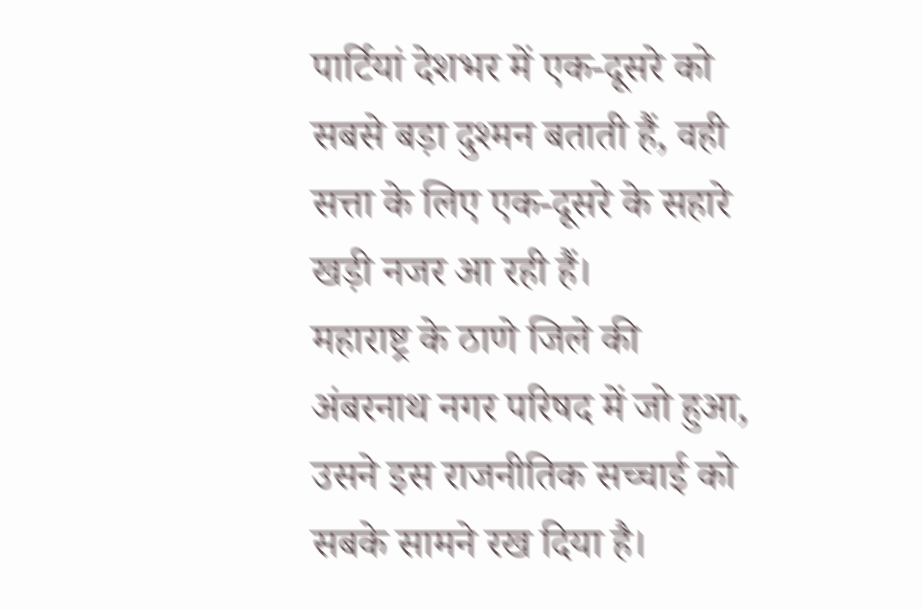पार्टियां देशभर में एक-दूसरे को सबसे बड़ा दुश्मन बताती हैं, वही सत्ता के लिए एक-दूसरे के सहारे खड़ी नजर आ रही हैं।
महाराष्ट्र के ठाणे जिले की अंबरनाथ नगर परिषद में जो हुआ, उसने इस राजनीतिक सच्चाई को सबके सामने रख दिया है।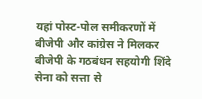यहां पोस्ट-पोल समीकरणों में बीजेपी और कांग्रेस ने मिलकर बीजेपी के गठबंधन सहयोगी शिंदे सेना को सत्ता से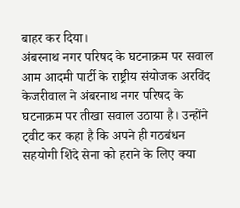बाहर कर दिया।
अंबरनाथ नगर परिषद के घटनाक्रम पर सवाल
आम आदमी पार्टी के राष्ट्रीय संयोजक अरविंद केजरीवाल ने अंबरनाथ नगर परिषद के घटनाक्रम पर तीखा सवाल उठाया है। उन्होंने ट्वीट कर कहा है कि अपने ही गठबंधन सहयोगी शिंदे सेना को हराने के लिए क्या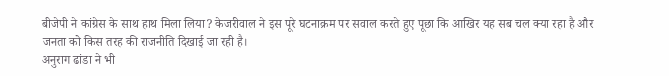बीजेपी ने कांग्रेस के साथ हाथ मिला लिया? केजरीवाल ने इस पूरे घटनाक्रम पर सवाल करते हुए पूछा कि आखिर यह सब चल क्या रहा है और जनता को किस तरह की राजनीति दिखाई जा रही है।
अनुराग ढांडा ने भी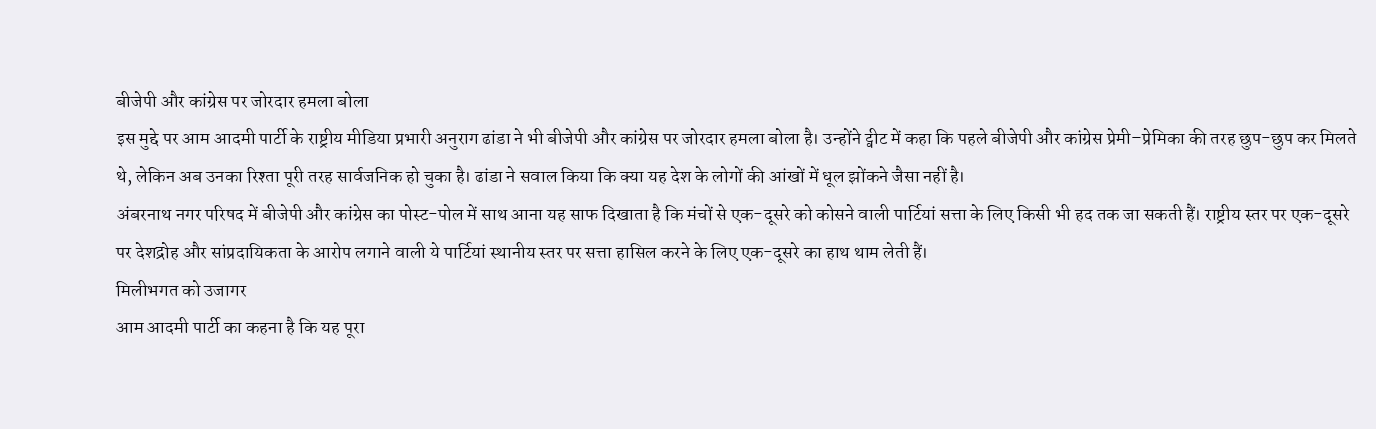बीजेपी और कांग्रेस पर जोरदार हमला बोला
इस मुद्दे पर आम आदमी पार्टी के राष्ट्रीय मीडिया प्रभारी अनुराग ढांडा ने भी बीजेपी और कांग्रेस पर जोरदार हमला बोला है। उन्होंने ट्वीट में कहा कि पहले बीजेपी और कांग्रेस प्रेमी–प्रेमिका की तरह छुप-छुप कर मिलते थे, लेकिन अब उनका रिश्ता पूरी तरह सार्वजनिक हो चुका है। ढांडा ने सवाल किया कि क्या यह देश के लोगों की आंखों में धूल झोंकने जैसा नहीं है।
अंबरनाथ नगर परिषद में बीजेपी और कांग्रेस का पोस्ट-पोल में साथ आना यह साफ दिखाता है कि मंचों से एक-दूसरे को कोसने वाली पार्टियां सत्ता के लिए किसी भी हद तक जा सकती हैं। राष्ट्रीय स्तर पर एक-दूसरे पर देशद्रोह और सांप्रदायिकता के आरोप लगाने वाली ये पार्टियां स्थानीय स्तर पर सत्ता हासिल करने के लिए एक-दूसरे का हाथ थाम लेती हैं।
मिलीभगत को उजागर
आम आदमी पार्टी का कहना है कि यह पूरा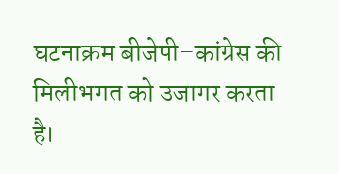घटनाक्रम बीजेपी–कांग्रेस की मिलीभगत को उजागर करता है।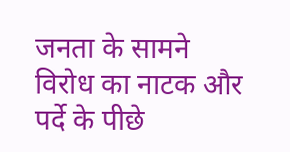जनता के सामने विरोध का नाटक और पर्दे के पीछे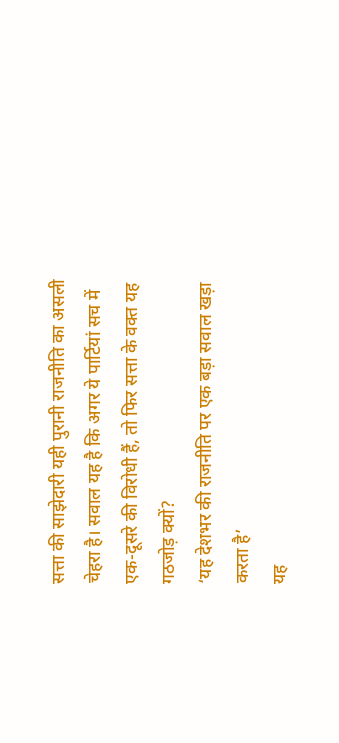सत्ता की साझेदारी यही पुरानी राजनीति का असली चेहरा है। सवाल यह है कि अगर ये पार्टियां सच में एक-दूसरे की विरोधी हैं, तो फिर सत्ता के वक्त यह गठजोड़ क्यों?
‘यह देशभर की राजनीति पर एक बड़ा सवाल खड़ा करता है’
यह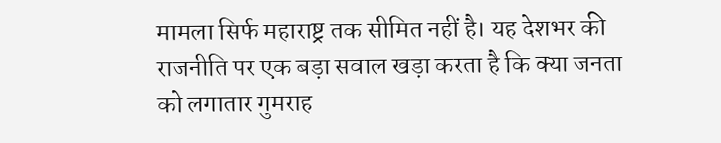मामला सिर्फ महाराष्ट्र तक सीमित नहीं है। यह देशभर की राजनीति पर एक बड़ा सवाल खड़ा करता है कि क्या जनता को लगातार गुमराह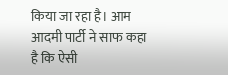किया जा रहा है। आम आदमी पार्टी ने साफ कहा है कि ऐसी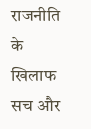राजनीति के खिलाफ सच और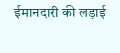ईमानदारी की लड़ाई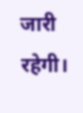जारी रहेगी।